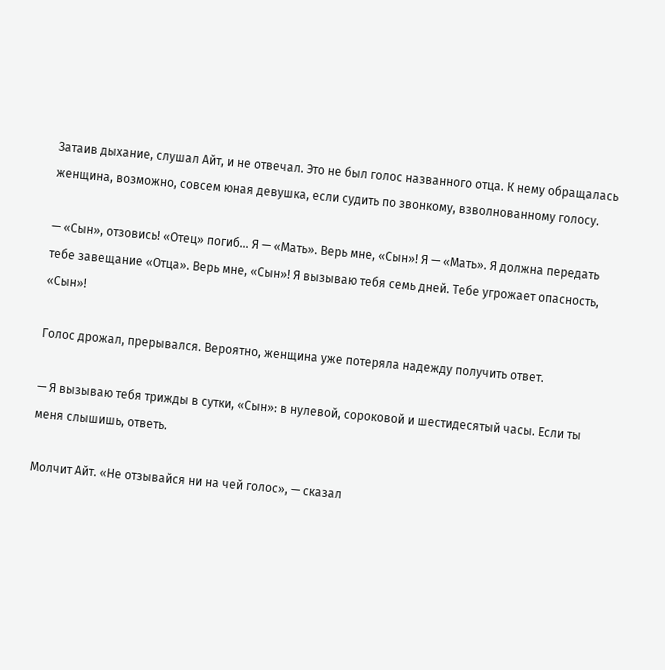Затаив дыхание, слушал Айт, и не отвечал. Это не был голос названного отца. К нему обращалась женщина, возможно, совсем юная девушка, если судить по звонкому, взволнованному голосу.

— «Сын», отзовись! «Отец» погиб… Я — «Мать». Верь мне, «Сын»! Я — «Мать». Я должна передать тебе завещание «Отца». Верь мне, «Сын»! Я вызываю тебя семь дней. Тебе угрожает опасность, «Сын»!

Голос дрожал, прерывался. Вероятно, женщина уже потеряла надежду получить ответ.

— Я вызываю тебя трижды в сутки, «Сын»: в нулевой, сороковой и шестидесятый часы. Если ты меня слышишь, ответь.

Молчит Айт. «Не отзывайся ни на чей голос», — сказал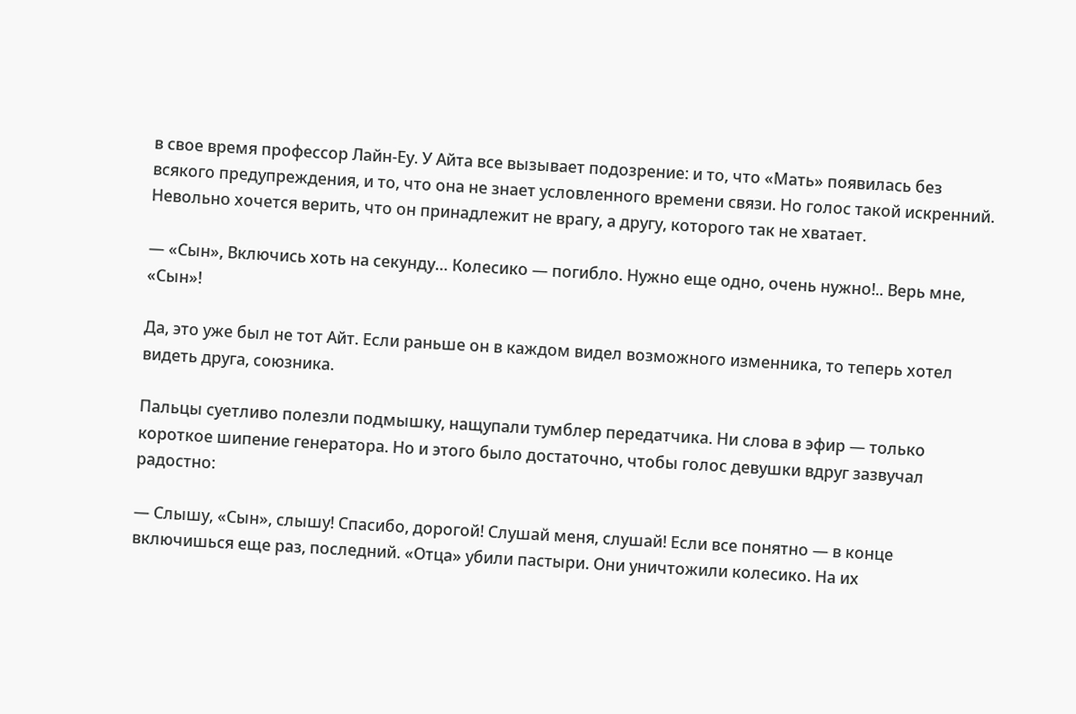в свое время профессор Лайн-Еу. У Айта все вызывает подозрение: и то, что «Мать» появилась без всякого предупреждения, и то, что она не знает условленного времени связи. Но голос такой искренний. Невольно хочется верить, что он принадлежит не врагу, а другу, которого так не хватает.

— «Сын», Включись хоть на секунду… Колесико — погибло. Нужно еще одно, очень нужно!.. Верь мне, «Сын»!

Да, это уже был не тот Айт. Если раньше он в каждом видел возможного изменника, то теперь хотел видеть друга, союзника.

Пальцы суетливо полезли подмышку, нащупали тумблер передатчика. Ни слова в эфир — только короткое шипение генератора. Но и этого было достаточно, чтобы голос девушки вдруг зазвучал радостно:

— Слышу, «Сын», слышу! Спасибо, дорогой! Слушай меня, слушай! Если все понятно — в конце включишься еще раз, последний. «Отца» убили пастыри. Они уничтожили колесико. На их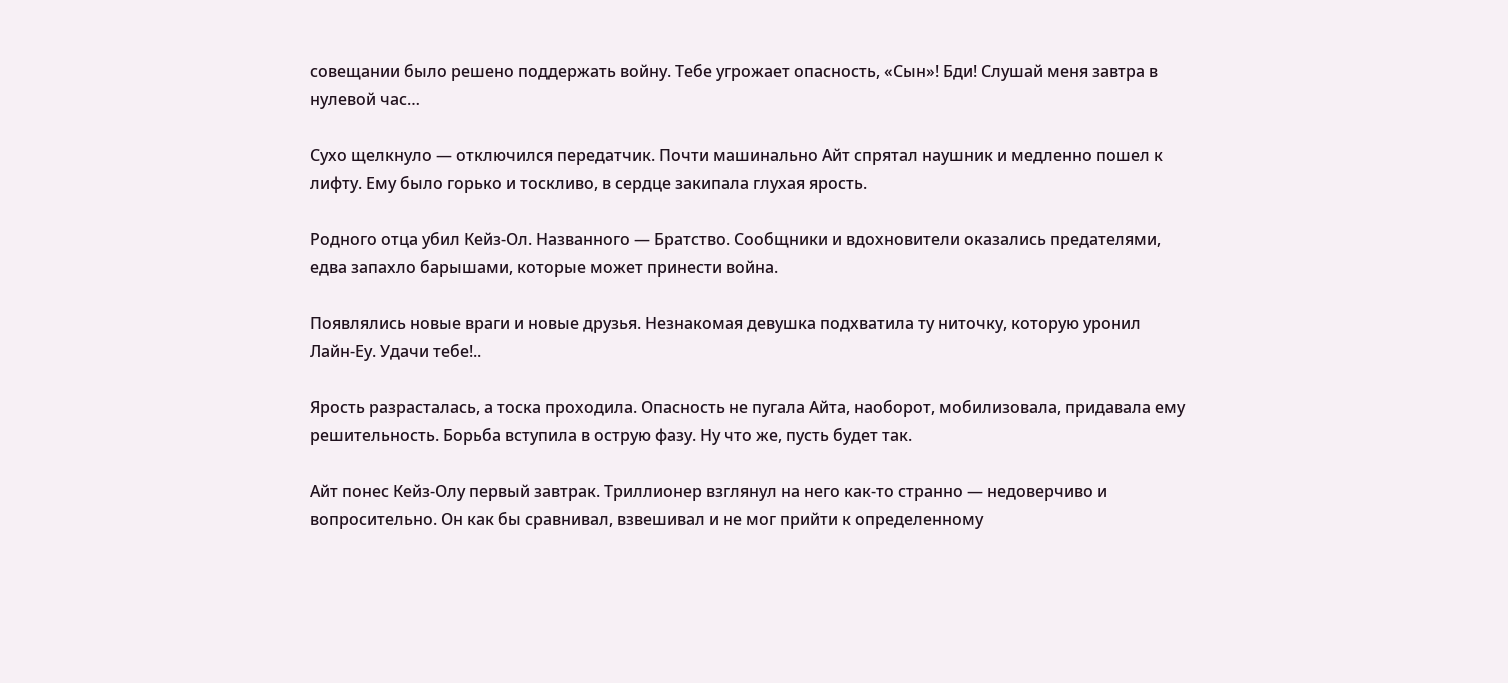совещании было решено поддержать войну. Тебе угрожает опасность, «Сын»! Бди! Слушай меня завтра в нулевой час…

Сухо щелкнуло — отключился передатчик. Почти машинально Айт спрятал наушник и медленно пошел к лифту. Ему было горько и тоскливо, в сердце закипала глухая ярость.

Родного отца убил Кейз-Ол. Названного — Братство. Сообщники и вдохновители оказались предателями, едва запахло барышами, которые может принести война.

Появлялись новые враги и новые друзья. Незнакомая девушка подхватила ту ниточку, которую уронил Лайн-Еу. Удачи тебе!..

Ярость разрасталась, а тоска проходила. Опасность не пугала Айта, наоборот, мобилизовала, придавала ему решительность. Борьба вступила в острую фазу. Ну что же, пусть будет так.

Айт понес Кейз-Олу первый завтрак. Триллионер взглянул на него как-то странно — недоверчиво и вопросительно. Он как бы сравнивал, взвешивал и не мог прийти к определенному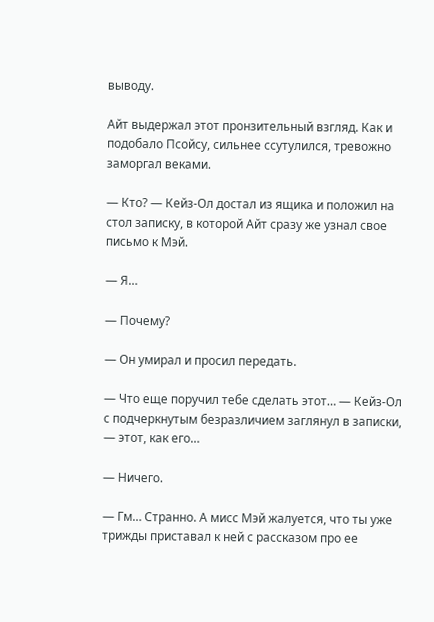выводу.

Айт выдержал этот пронзительный взгляд. Как и подобало Псойсу, сильнее ссутулился, тревожно заморгал веками.

— Кто? — Кейз-Ол достал из ящика и положил на стол записку, в которой Айт сразу же узнал свое письмо к Мэй.

— Я…

— Почему?

— Он умирал и просил передать.

— Что еще поручил тебе сделать этот… — Кейз-Ол с подчеркнутым безразличием заглянул в записки, — этот, как его…

— Ничего.

— Гм… Странно. А мисс Мэй жалуется, что ты уже трижды приставал к ней с рассказом про ее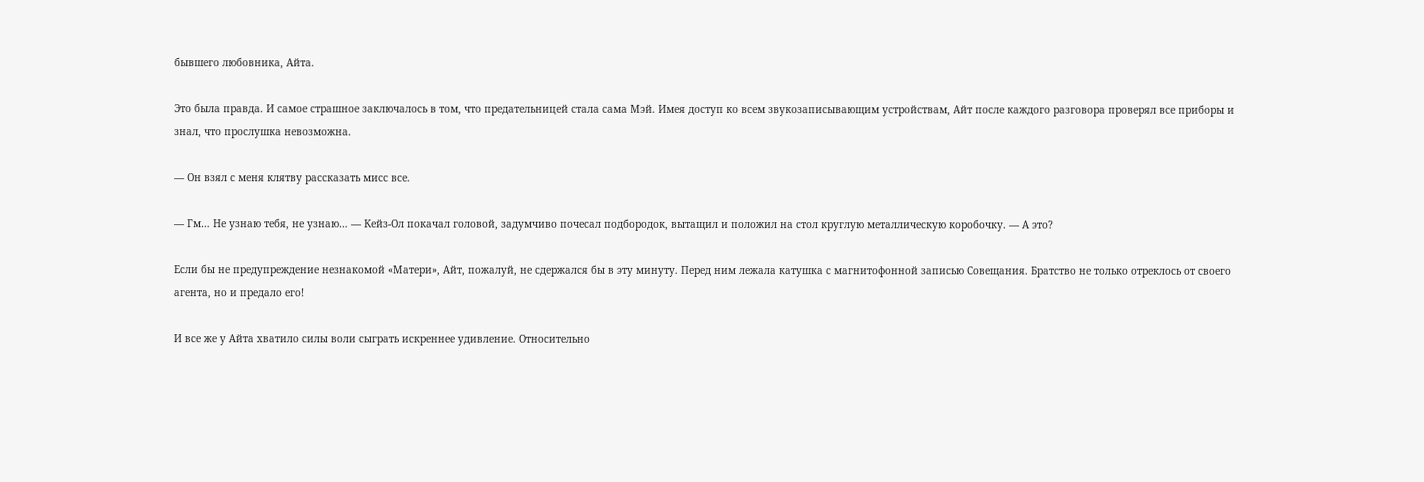бывшего любовника, Айта.

Это была правда. И самое страшное заключалось в том, что предательницей стала сама Мэй. Имея доступ ко всем звукозаписывающим устройствам, Айт после каждого разговора проверял все приборы и знал, что прослушка невозможна.

— Он взял с меня клятву рассказать мисс все.

— Гм… Не узнаю тебя, не узнаю… — Кейз-Ол покачал головой, задумчиво почесал подбородок, вытащил и положил на стол круглую металлическую коробочку. — А это?

Если бы не предупреждение незнакомой «Матери», Айт, пожалуй, не сдержался бы в эту минуту. Перед ним лежала катушка с магнитофонной записью Совещания. Братство не только отреклось от своего агента, но и предало его!

И все же у Айта хватило силы воли сыграть искреннее удивление. Относительно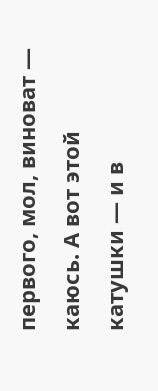первого, мол, виноват — каюсь. А вот этой катушки — и в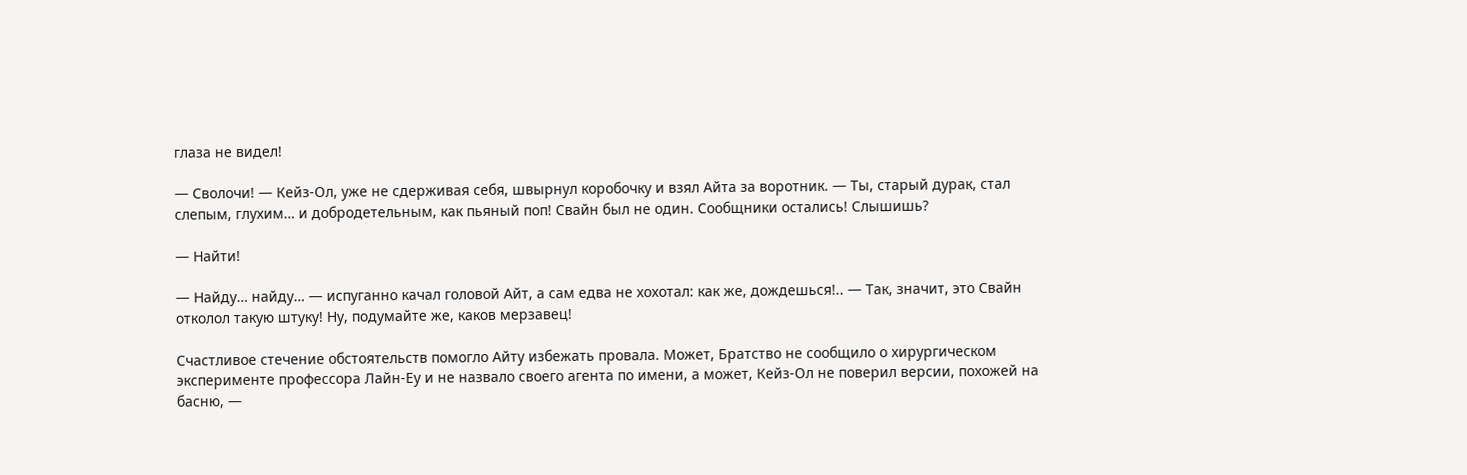глаза не видел!

— Сволочи! — Кейз-Ол, уже не сдерживая себя, швырнул коробочку и взял Айта за воротник. — Ты, старый дурак, стал слепым, глухим… и добродетельным, как пьяный поп! Свайн был не один. Сообщники остались! Слышишь?

— Найти!

— Найду… найду… — испуганно качал головой Айт, а сам едва не хохотал: как же, дождешься!.. — Так, значит, это Свайн отколол такую штуку! Ну, подумайте же, каков мерзавец!

Счастливое стечение обстоятельств помогло Айту избежать провала. Может, Братство не сообщило о хирургическом эксперименте профессора Лайн-Еу и не назвало своего агента по имени, а может, Кейз-Ол не поверил версии, похожей на басню, —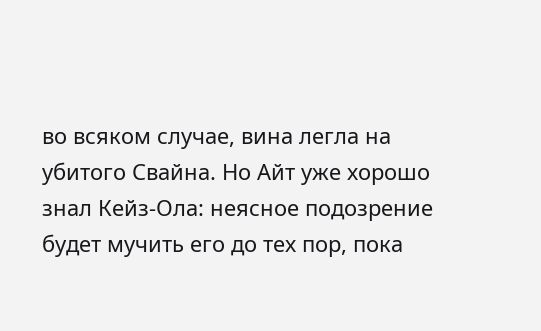во всяком случае, вина легла на убитого Свайна. Но Айт уже хорошо знал Кейз-Ола: неясное подозрение будет мучить его до тех пор, пока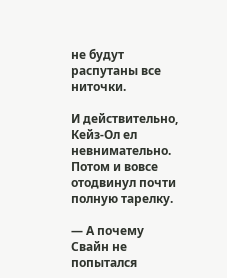не будут распутаны все ниточки.

И действительно, Кейз-Ол ел невнимательно. Потом и вовсе отодвинул почти полную тарелку.

— А почему Свайн не попытался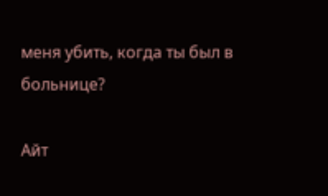меня убить, когда ты был в больнице?

Айт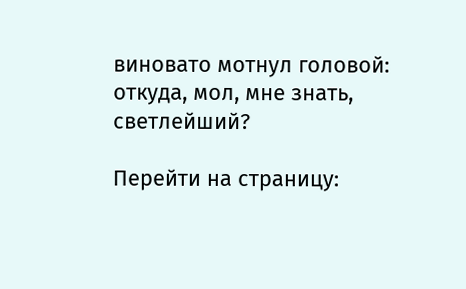виновато мотнул головой: откуда, мол, мне знать, светлейший?

Перейти на страницу: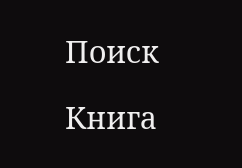Поиск

Книга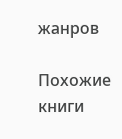жанров

Похожие книги